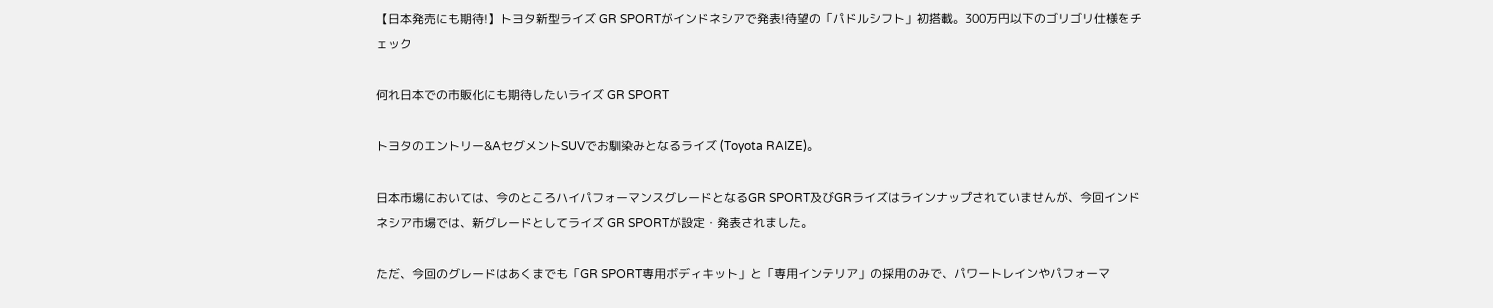【日本発売にも期待!】トヨタ新型ライズ GR SPORTがインドネシアで発表!待望の「パドルシフト」初搭載。300万円以下のゴリゴリ仕様をチェック

何れ日本での市販化にも期待したいライズ GR SPORT

トヨタのエントリー&AセグメントSUVでお馴染みとなるライズ (Toyota RAIZE)。

日本市場においては、今のところハイパフォーマンスグレードとなるGR SPORT及びGRライズはラインナップされていませんが、今回インドネシア市場では、新グレードとしてライズ GR SPORTが設定・発表されました。

ただ、今回のグレードはあくまでも「GR SPORT専用ボディキット」と「専用インテリア」の採用のみで、パワートレインやパフォーマ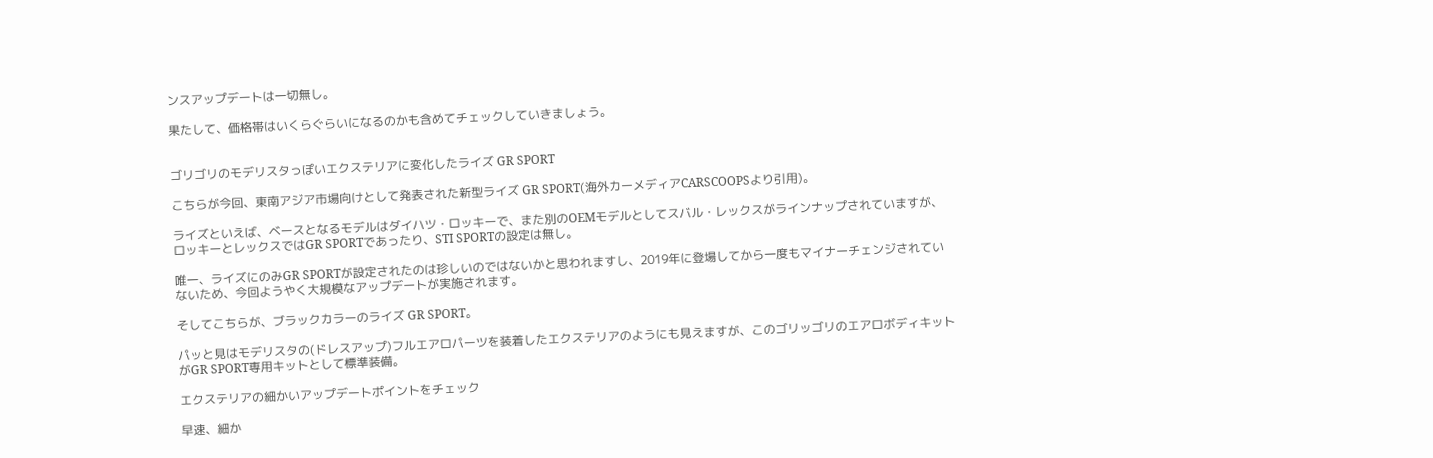ンスアップデートは一切無し。

果たして、価格帯はいくらぐらいになるのかも含めてチェックしていきましょう。


ゴリゴリのモデリスタっぽいエクステリアに変化したライズ GR SPORT

こちらが今回、東南アジア市場向けとして発表された新型ライズ GR SPORT(海外カーメディアCARSCOOPSより引用)。

ライズといえば、ベースとなるモデルはダイハツ・ロッキーで、また別のOEMモデルとしてスバル・レックスがラインナップされていますが、ロッキーとレックスではGR SPORTであったり、STI SPORTの設定は無し。

唯一、ライズにのみGR SPORTが設定されたのは珍しいのではないかと思われますし、2019年に登場してから一度もマイナーチェンジされていないため、今回ようやく大規模なアップデートが実施されます。

そしてこちらが、ブラックカラーのライズ GR SPORT。

パッと見はモデリスタの(ドレスアップ)フルエアロパーツを装着したエクステリアのようにも見えますが、このゴリッゴリのエアロボディキットがGR SPORT専用キットとして標準装備。

エクステリアの細かいアップデートポイントをチェック

早速、細か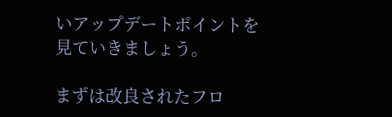いアップデートポイントを見ていきましょう。

まずは改良されたフロ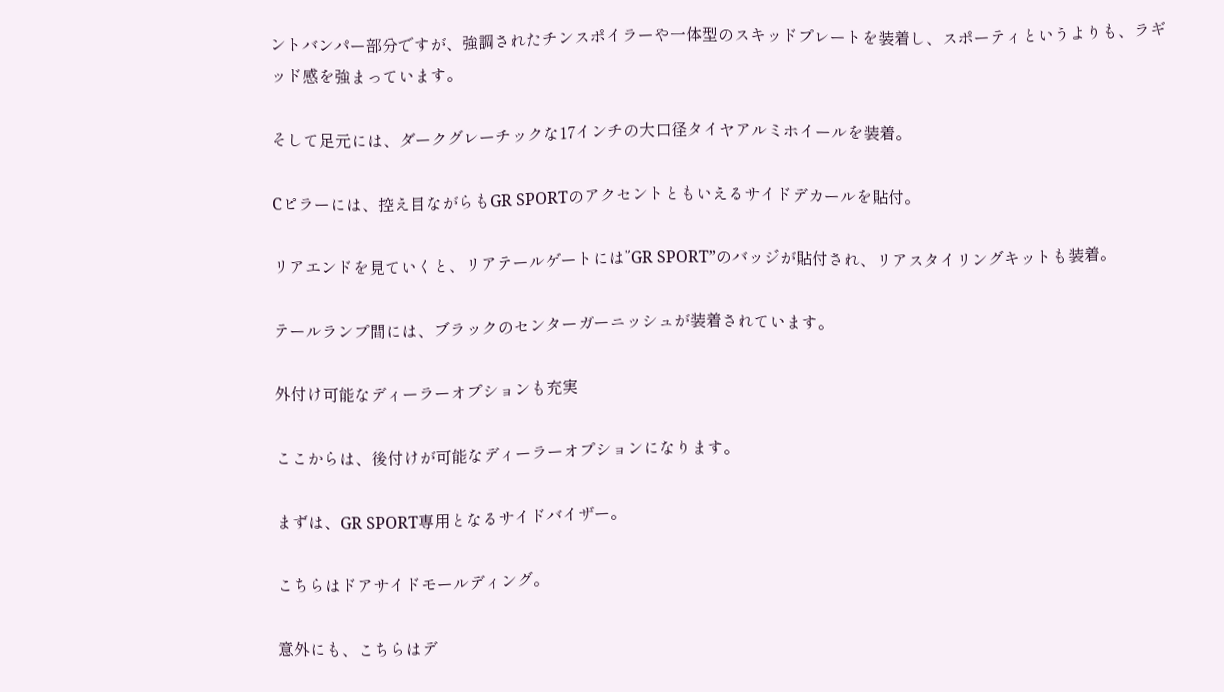ントバンパー部分ですが、強調されたチンスポイラーや一体型のスキッドプレートを装着し、スポーティというよりも、ラギッド感を強まっています。

そして足元には、ダークグレーチックな17インチの大口径タイヤアルミホイールを装着。

Cピラーには、控え目ながらもGR SPORTのアクセントともいえるサイドデカールを貼付。

リアエンドを見ていくと、リアテールゲートには”GR SPORT”のバッジが貼付され、リアスタイリングキットも装着。

テールランプ間には、ブラックのセンターガーニッシュが装着されています。

外付け可能なディーラーオプションも充実

ここからは、後付けが可能なディーラーオプションになります。

まずは、GR SPORT専用となるサイドバイザー。

こちらはドアサイドモールディング。

意外にも、こちらはデ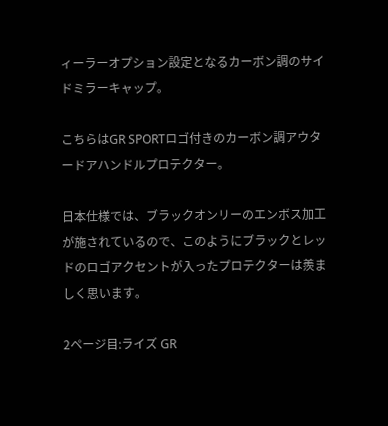ィーラーオプション設定となるカーボン調のサイドミラーキャップ。

こちらはGR SPORTロゴ付きのカーボン調アウタードアハンドルプロテクター。

日本仕様では、ブラックオンリーのエンボス加工が施されているので、このようにブラックとレッドのロゴアクセントが入ったプロテクターは羨ましく思います。

2ページ目:ライズ GR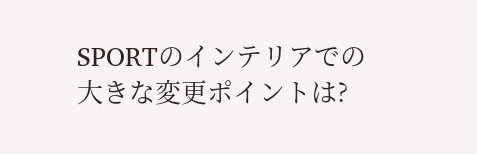SPORTのインテリアでの大きな変更ポイントは?